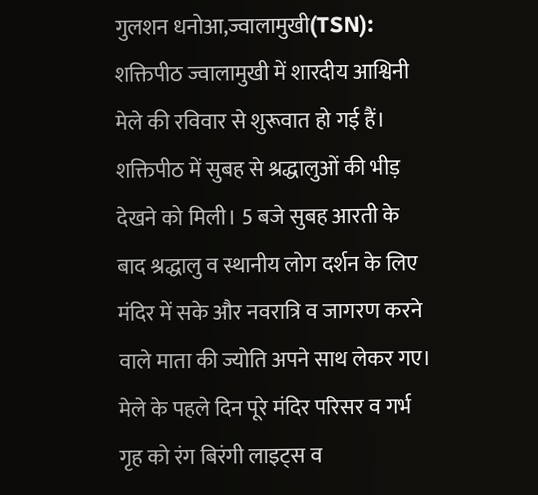गुलशन धनोआ,ज्वालामुखी(TSN): शक्तिपीठ ज्वालामुखी में शारदीय आश्विनी मेले की रविवार से शुरूवात हो गई हैं। शक्तिपीठ में सुबह से श्रद्धालुओं की भीड़ देखने को मिली। 5 बजे सुबह आरती के बाद श्रद्धालु व स्थानीय लोग दर्शन के लिए मंदिर में सके और नवरात्रि व जागरण करने वाले माता की ज्योति अपने साथ लेकर गए।
मेले के पहले दिन पूरे मंदिर परिसर व गर्भ गृह को रंग बिरंगी लाइट्स व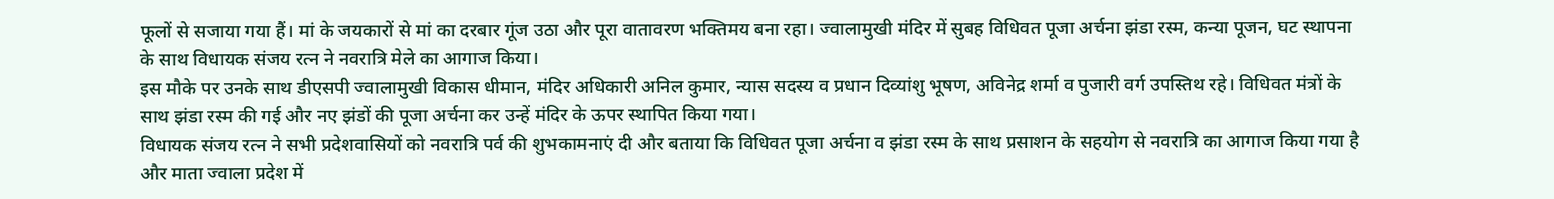फूलों से सजाया गया हैं। मां के जयकारों से मां का दरबार गूंज उठा और पूरा वातावरण भक्तिमय बना रहा। ज्वालामुखी मंदिर में सुबह विधिवत पूजा अर्चना झंडा रस्म, कन्या पूजन, घट स्थापना के साथ विधायक संजय रत्न ने नवरात्रि मेले का आगाज किया।
इस मौके पर उनके साथ डीएसपी ज्वालामुखी विकास धीमान, मंदिर अधिकारी अनिल कुमार, न्यास सदस्य व प्रधान दिव्यांशु भूषण, अविनेद्र शर्मा व पुजारी वर्ग उपस्तिथ रहे। विधिवत मंत्रों के साथ झंडा रस्म की गई और नए झंडों की पूजा अर्चना कर उन्हें मंदिर के ऊपर स्थापित किया गया।
विधायक संजय रत्न ने सभी प्रदेशवासियों को नवरात्रि पर्व की शुभकामनाएं दी और बताया कि विधिवत पूजा अर्चना व झंडा रस्म के साथ प्रसाशन के सहयोग से नवरात्रि का आगाज किया गया है और माता ज्वाला प्रदेश में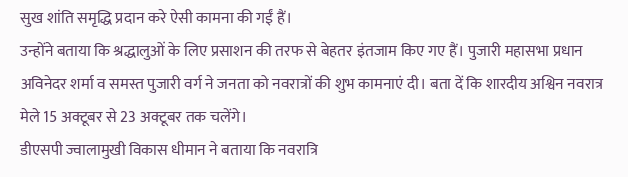सुख शांति समृद्धि प्रदान करे ऐसी कामना की गईं हैं।
उन्होंने बताया कि श्रद्धालुओं के लिए प्रसाशन की तरफ से बेहतर इंतजाम किए गए हैं। पुजारी महासभा प्रधान अविनेदर शर्मा व समस्त पुजारी वर्ग ने जनता को नवरात्रों की शुभ कामनाएं दी। बता दें कि शारदीय अश्विन नवरात्र मेले 15 अक्टूबर से 23 अक्टूबर तक चलेंगे।
डीएसपी ज्वालामुखी विकास धीमान ने बताया कि नवरात्रि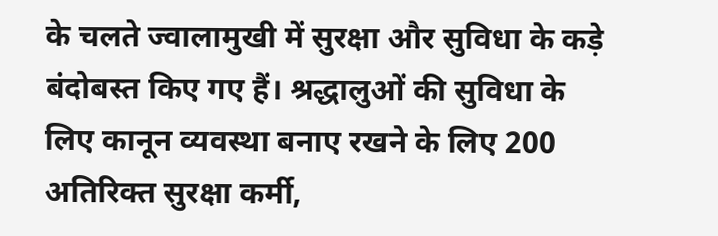के चलते ज्वालामुखी में सुरक्षा और सुविधा के कड़े बंदोबस्त किए गए हैं। श्रद्धालुओं की सुविधा के लिए कानून व्यवस्था बनाए रखने के लिए 200 अतिरिक्त सुरक्षा कर्मी,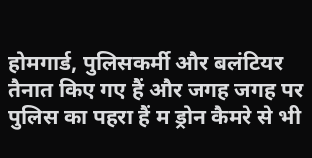होमगार्ड, पुलिसकर्मी और बलंटियर तैनात किए गए हैं और जगह जगह पर पुलिस का पहरा हैं म ड्रोन कैमरे से भी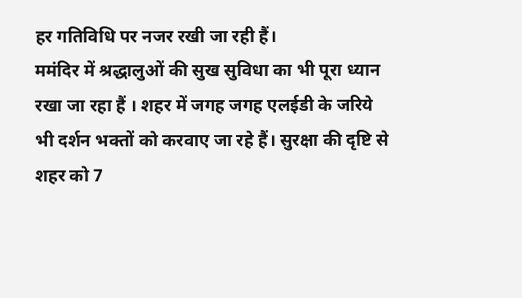हर गतिविधि पर नजर रखी जा रही हैं।
ममंदिर में श्रद्धालुओं की सुख सुविधा का भी पूरा ध्यान रखा जा रहा हैं । शहर में जगह जगह एलईडी के जरिये भी दर्शन भक्तों को करवाए जा रहे हैं। सुरक्षा की दृष्टि से शहर को 7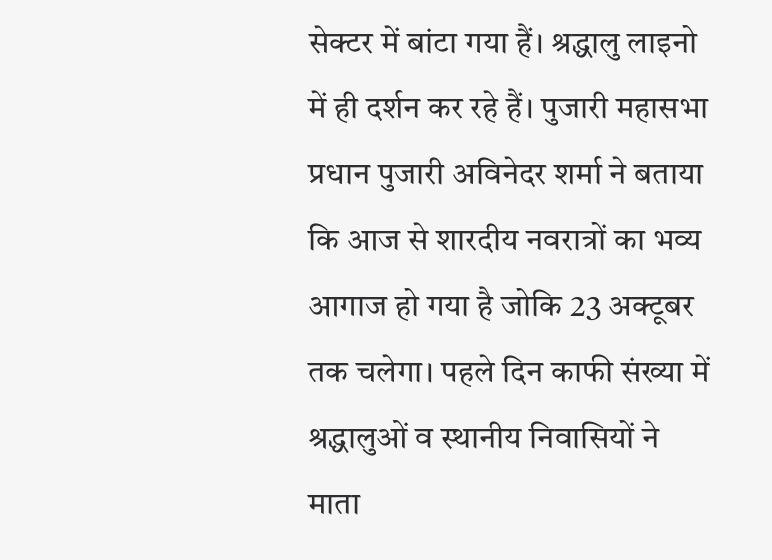सेक्टर में बांटा गया हैं। श्रद्धालु लाइनो में ही दर्शन कर रहे हैं। पुजारी महासभा प्रधान पुजारी अविनेदर शर्मा ने बताया कि आज से शारदीय नवरात्रों का भव्य आगाज हो गया है जोकि 23 अक्टूबर तक चलेगा। पहले दिन काफी संख्या में श्रद्धालुओं व स्थानीय निवासियों ने माता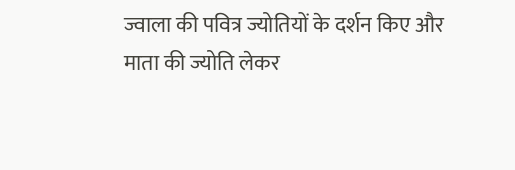ज्वाला की पवित्र ज्योतियों के दर्शन किए और माता की ज्योति लेकर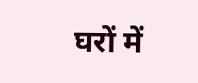घरों में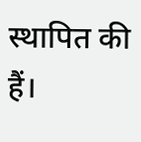स्थापित की हैं।